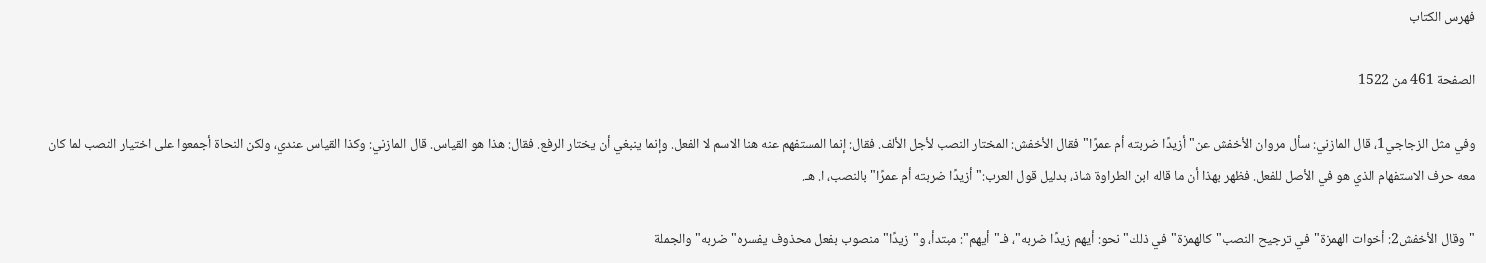فهرس الكتاب

الصفحة 461 من 1522

وفي مثل الزجاجي1، قال المازني: سأل مروان الأخفش عن"أزيدًا ضربته أم عمرًا"فقال الأخفش: المختار النصب لأجل الألف. فقال: إنما المستفهم عنه هنا الاسم لا الفعل. وإنما ينبغي أن يختار الرفع. فقال: هذا هو القياس. قال المازني: وكذا القياس عندي، ولكن النحاة أجمعوا على اختيار النصب لما كان معه حرف الاستفهام الذي هو في الأصل للفعل. فظهر بهذا أن ما قاله ابن الطراوة شاذ، بدليل قول العرب:"أزيدًا ضربته أم عمرًا"بالنصب، ا. هـ.

"وقال الأخفش2: أخوات الهمزة"في ترجيح النصب"كالهمزة"في ذلك"نحو: أيهم زيدًا ضربه"، فـ"أيهم": مبتدأ، و"زيدًا"منصوب بفعل محذوف يفسره"ضربه"والجملة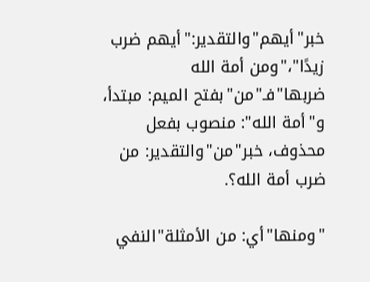خبر"أيهم"والتقدير:"أيهم ضرب زيدًا"،"ومن أمة الله ضربها"فـ"من"بفتح الميم: مبتدأ، و"أمة الله": منصوب بفعل محذوف، خبر"من"والتقدير: من ضرب أمة الله؟.

"ومنها"أي: من الأمثلة"النفي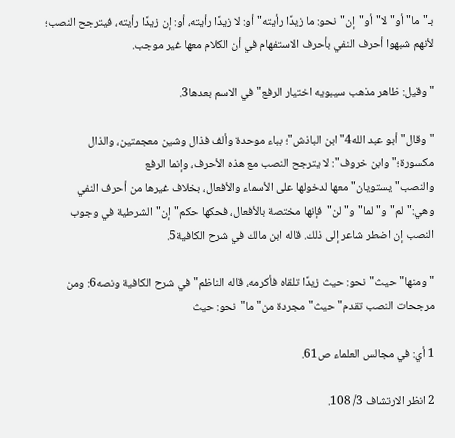بـ"ما"أو"لا"أو"إن"نحو: ما زيدًا رأيته"أو: لا زيدًا رأيته، أو: إن زيدًا رأيته، فيترجح النصب؛ لأنهم شبهوا أحرف النفي بأحرف الاستفهام في أن الكلام معها غير موجب.

"وقيل: ظاهر مذهب سيبويه اختيار الرفع"في الاسم بعدها3.

"وقال"أبو عبد الله4"ابن الباذش"؛ بباء موحدة وألف فذال وشين معجمتين، والذال مكسورة؛"وابن خروف": لا يترجح النصب مع هذه الأحرف، وإنما الرفع والنصب"يستويان"معها لدخولها على الأسماء والأفعال، بخلاف غيرها من أحرف النفي وهي:"لم"و"لما"و"لن"فإنها مختصة بالأفعال، فحكها حكم"إن"الشرطية في وجوب النصب إن اضطر شاعر إلى ذلك. قاله ابن مالك في شرح الكافية5.

"ومنها"حيث"نحو: حيث زيدًا تلقاه فأكرمه، قاله الناظم"في شرح الكافية ونصه6: ومن مرجحات النصب تقدم"حيث"مجردة من"ما"نحو: حيث

1 أي: في مجالس العلماء ص61.

2 انظر الارتشاف 3/ 108.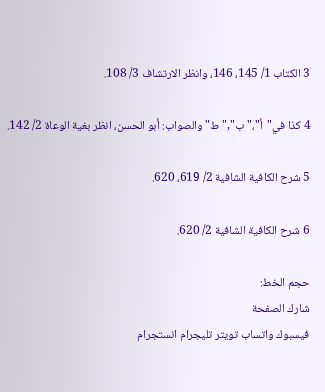3 الكتاب 1/ 145، 146، وانظر الارتشاف 3/ 108.

4 كذا في"أ"،"ب","ط"والصواب: أبو الحسن، انظر بغية الوعاة 2/ 142.

5 شرح الكافية الشافية 2/ 619، 620.

6 شرح الكافية الشافية 2/ 620.

حجم الخط:
شارك الصفحة
فيسبوك واتساب تويتر تليجرام انستجرام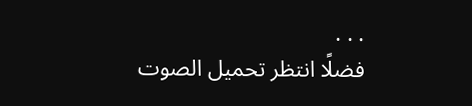. . .
فضلًا انتظر تحميل الصوت